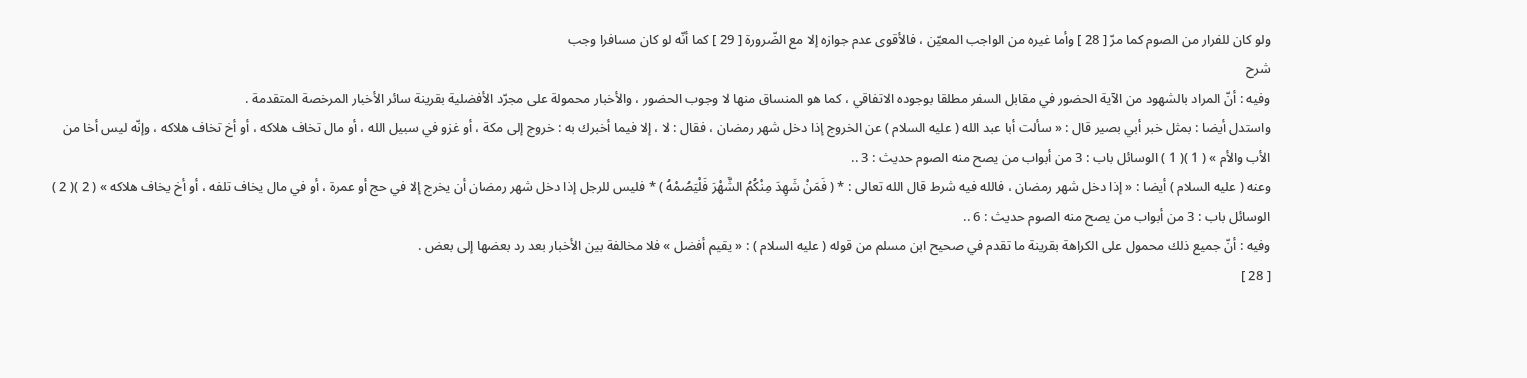ولو كان للفرار من الصوم كما مرّ [ 28 ] وأما غيره من الواجب المعيّن ، فالأقوى عدم جوازه إلا مع الضّرورة [ 29 ] كما أنّه لو كان مسافرا وجب
شرح
وفيه : أنّ المراد بالشهود من الآية الحضور في مقابل السفر مطلقا بوجوده الاتفاقي ، كما هو المنساق منها لا وجوب الحضور ، والأخبار محمولة على مجرّد الأفضلية بقرينة سائر الأخبار المرخصة المتقدمة .
واستدل أيضا : بمثل خبر أبي بصير قال : « سألت أبا عبد الله ( عليه السلام ) عن الخروج إذا دخل شهر رمضان ، فقال : لا ، إلا فيما أخبرك به : خروج إلى مكة ، أو غزو في سبيل الله ، أو مال تخاف هلاكه ، أو أخ تخاف هلاكه ، وإنّه ليس أخا من الأب والأم » ( 1 )( 1 ) الوسائل باب : 3 من أبواب من يصح منه الصوم حديث : 3 ..
وعنه ( عليه السلام ) أيضا : « إذا دخل شهر رمضان ، فالله فيه شرط قال الله تعالى : * ( فَمَنْ شَهِدَ مِنْكُمُ الشَّهْرَ فَلْيَصُمْهُ ) * فليس للرجل إذا دخل شهر رمضان أن يخرج إلا في حج أو عمرة ، أو في مال يخاف تلفه ، أو أخ يخاف هلاكه » ( 2 )( 2 ) الوسائل باب : 3 من أبواب من يصح منه الصوم حديث : 6 ..
وفيه : أنّ جميع ذلك محمول على الكراهة بقرينة ما تقدم في صحيح ابن مسلم من قوله ( عليه السلام ) : « يقيم أفضل » فلا مخالفة بين الأخبار بعد رد بعضها إلى بعض .
[ 28 ]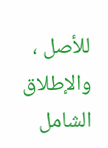للأصل ، والإطلاق الشامل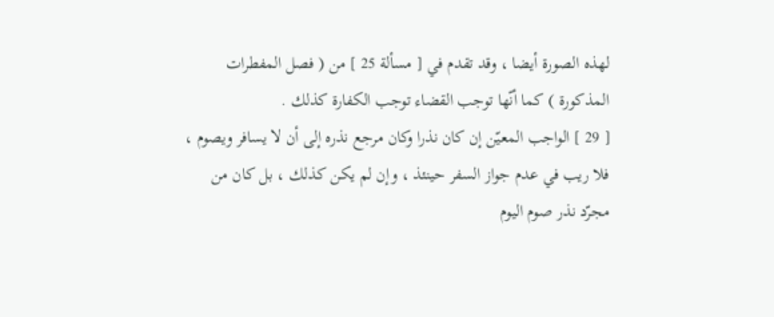لهذه الصورة أيضا ، وقد تقدم في [ مسألة 25 ] من ( فصل المفطرات المذكورة ) كما أنّها توجب القضاء توجب الكفارة كذلك .
[ 29 ] الواجب المعيّن إن كان نذرا وكان مرجع نذره إلى أن لا يسافر ويصوم ، فلا ريب في عدم جواز السفر حينئذ ، وإن لم يكن كذلك ، بل كان من مجرّد نذر صوم اليوم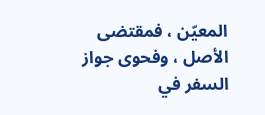المعيّن ، فمقتضى الأصل ، وفحوى جواز السفر في